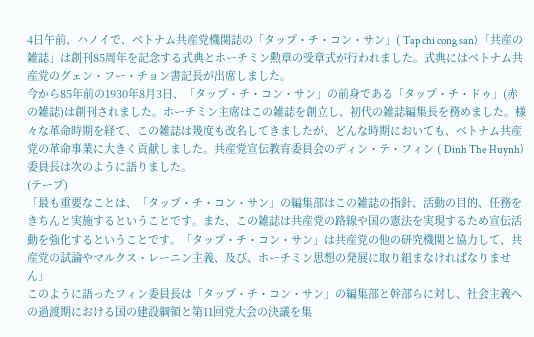4日午前、ハノイで、ベトナム共産党機関誌の「タップ・チ・コン・サン」( Tap chi cong san) 「共産の雑誌」は創刊85周年を記念する式典とホーチミン勲章の受章式が行われました。式典にはベトナム共産党のグェン・フー・チョン書記長が出席しました。
今から85年前の1930年8月3日、「タップ・チ・コン・サン」の前身である「タップ・チ・ドゥ」(赤の雑誌)は創刊されました。ホーチミン主席はこの雑誌を創立し、初代の雑誌編集長を務めました。様々な革命時期を経て、この雑誌は幾度も改名してきましたが、どんな時期においても、ベトナム共産党の革命事業に大きく貢献しました。共産党宣伝教育委員会のディン・テ・フィン ( Dinh The Huynh) 委員長は次のように語りました。
(テープ)
「最も重要なことは、「タップ・チ・コン・サン」の編集部はこの雑誌の指針、活動の目的、任務をきちんと実施するということです。また、この雑誌は共産党の路線や国の憲法を実現するため宣伝活動を強化するということです。「タップ・チ・コン・サン」は共産党の他の研究機関と協力して、共産党の試論やマルクス・レーニン主義、及び、ホーチミン思想の発展に取り組まなければなりません」
このように語ったフィン委員長は「タップ・チ・コン・サン」の編集部と幹部らに対し、社会主義への過渡期における国の建設綱領と第11回党大会の決議を集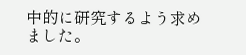中的に研究するよう求めました。